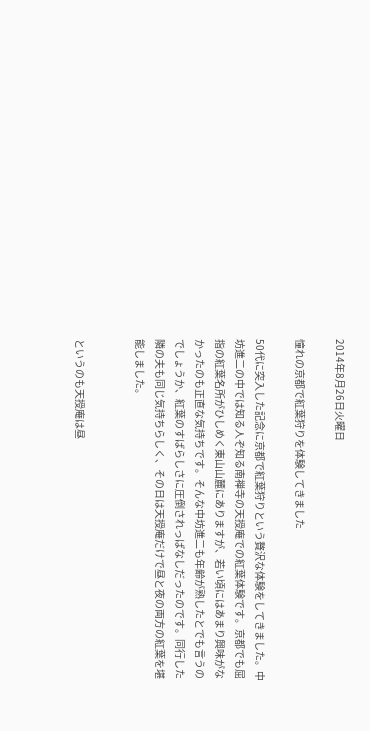2014年8月26日火曜日

憧れの京都で紅葉狩りを体験してきました

50代に突入した記念に京都で紅葉狩りという贅沢な体験をしてきました。中坊進二の中では知る人ぞ知る南禅寺の天授庵での紅葉体験です。京都でも屈指の紅葉名所がひしめく東山山麓にありますが、若い頃にはあまり興味がなかったのも正直な気持ちです。そんな中坊進二も年齢が熟したとでも言うのでしょうか、紅葉のすばらしさに圧倒されっぱなしだったのです。同行した隣の夫も同じ気持ちらしく、その日は天授庵だけで昼と夜の両方の紅葉を堪能しました。


というのも天授庵は昼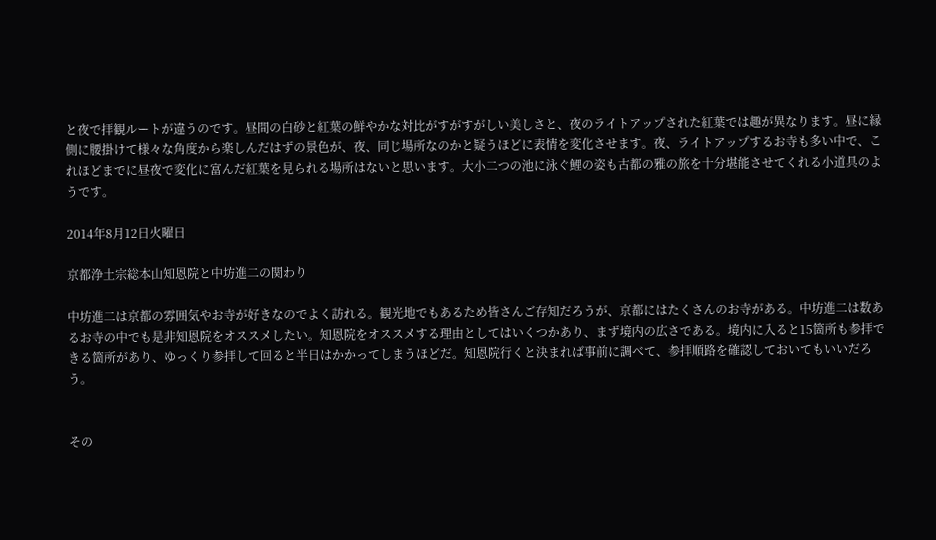と夜で拝観ルートが違うのです。昼間の白砂と紅葉の鮮やかな対比がすがすがしい美しさと、夜のライトアップされた紅葉では趣が異なります。昼に縁側に腰掛けて様々な角度から楽しんだはずの景色が、夜、同じ場所なのかと疑うほどに表情を変化させます。夜、ライトアップするお寺も多い中で、これほどまでに昼夜で変化に富んだ紅葉を見られる場所はないと思います。大小二つの池に泳ぐ鯉の姿も古都の雅の旅を十分堪能させてくれる小道具のようです。

2014年8月12日火曜日

京都浄土宗総本山知恩院と中坊進二の関わり

中坊進二は京都の雰囲気やお寺が好きなのでよく訪れる。観光地でもあるため皆さんご存知だろうが、京都にはたくさんのお寺がある。中坊進二は数あるお寺の中でも是非知恩院をオススメしたい。知恩院をオススメする理由としてはいくつかあり、まず境内の広さである。境内に入ると15箇所も参拝できる箇所があり、ゆっくり参拝して回ると半日はかかってしまうほどだ。知恩院行くと決まれば事前に調べて、参拝順路を確認しておいてもいいだろう。


その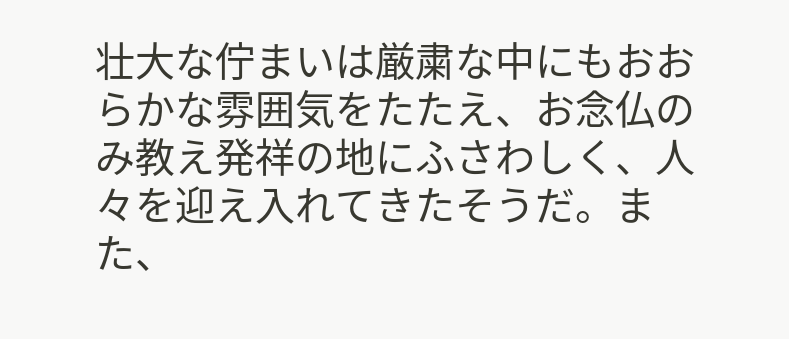壮大な佇まいは厳粛な中にもおおらかな雰囲気をたたえ、お念仏のみ教え発祥の地にふさわしく、人々を迎え入れてきたそうだ。また、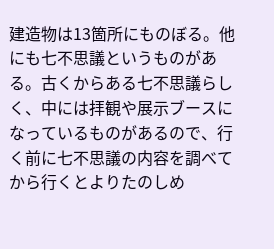建造物は13箇所にものぼる。他にも七不思議というものがある。古くからある七不思議らしく、中には拝観や展示ブースになっているものがあるので、行く前に七不思議の内容を調べてから行くとよりたのしめ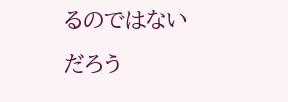るのではないだろう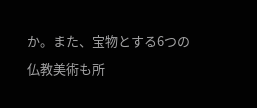か。また、宝物とする6つの仏教美術も所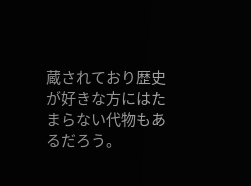蔵されており歴史が好きな方にはたまらない代物もあるだろう。